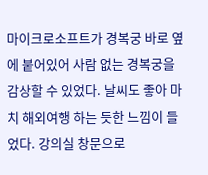마이크로소프트가 경복궁 바로 옆에 붙어있어 사람 없는 경복궁을 감상할 수 있었다. 날씨도 좋아 마치 해외여행 하는 듯한 느낌이 들었다. 강의실 창문으로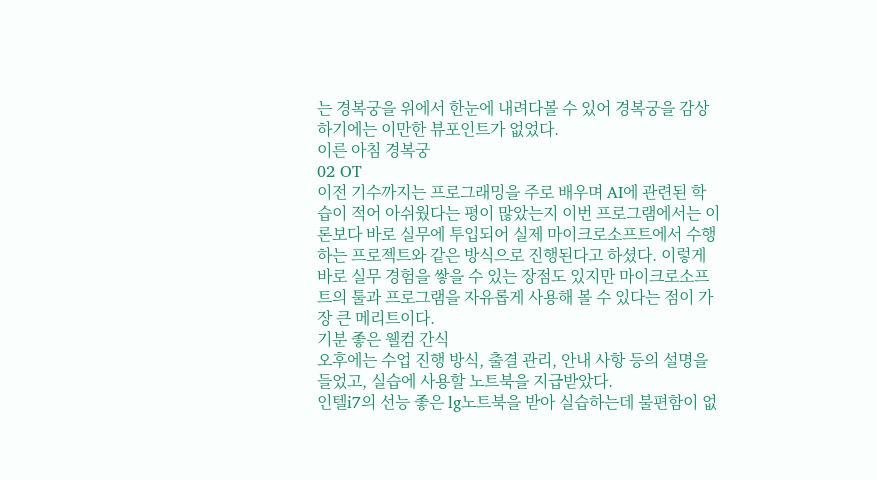는 경복궁을 위에서 한눈에 내려다볼 수 있어 경복궁을 감상하기에는 이만한 뷰포인트가 없었다.
이른 아침 경복궁
02 OT
이전 기수까지는 프로그래밍을 주로 배우며 AI에 관련된 학습이 적어 아쉬웠다는 평이 많았는지 이번 프로그램에서는 이론보다 바로 실무에 투입되어 실제 마이크로소프트에서 수행하는 프로젝트와 같은 방식으로 진행된다고 하셨다. 이렇게 바로 실무 경험을 쌓을 수 있는 장점도 있지만 마이크로소프트의 툴과 프로그램을 자유롭게 사용해 볼 수 있다는 점이 가장 큰 메리트이다.
기분 좋은 웰컴 간식
오후에는 수업 진행 방식, 출결 관리, 안내 사항 등의 설명을 들었고, 실습에 사용할 노트북을 지급받았다.
인텔i7의 선능 좋은 lg노트북을 받아 실습하는데 불편함이 없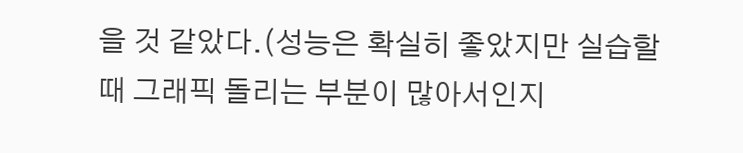을 것 같았다.(성능은 확실히 좋았지만 실습할 때 그래픽 돌리는 부분이 많아서인지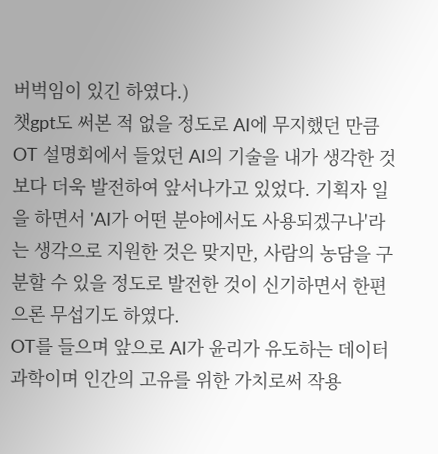버벅임이 있긴 하였다.)
챗gpt도 써본 적 없을 정도로 AI에 무지했던 만큼 OT 설명회에서 들었던 AI의 기술을 내가 생각한 것보다 더욱 발전하여 앞서나가고 있었다. 기획자 일을 하면서 'AI가 어떤 분야에서도 사용되겠구나'라는 생각으로 지원한 것은 맞지만, 사람의 농담을 구분할 수 있을 정도로 발전한 것이 신기하면서 한편으론 무섭기도 하였다.
OT를 들으며 앞으로 AI가 윤리가 유도하는 데이터과학이며 인간의 고유를 위한 가치로써 작용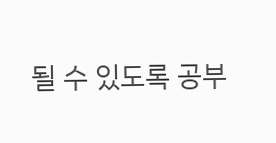될 수 있도록 공부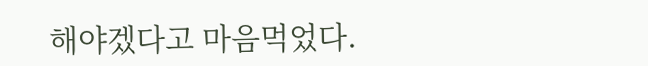해야겠다고 마음먹었다.